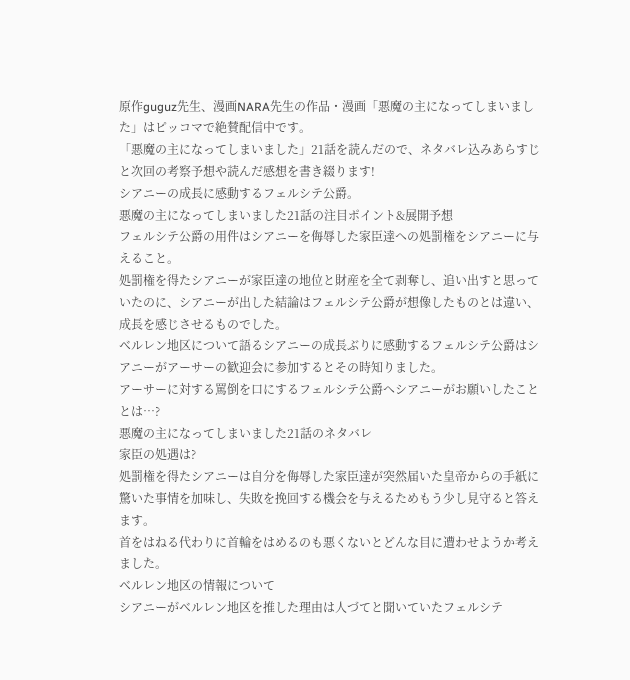原作guguz先生、漫画NARA先生の作品・漫画「悪魔の主になってしまいました」はピッコマで絶賛配信中です。
「悪魔の主になってしまいました」21話を読んだので、ネタバレ込みあらすじと次回の考察予想や読んだ感想を書き綴ります!
シアニーの成長に感動するフェルシテ公爵。
悪魔の主になってしまいました21話の注目ポイント&展開予想
フェルシテ公爵の用件はシアニーを侮辱した家臣達への処罰権をシアニーに与えること。
処罰権を得たシアニーが家臣達の地位と財産を全て剥奪し、追い出すと思っていたのに、シアニーが出した結論はフェルシテ公爵が想像したものとは違い、成長を感じさせるものでした。
ベルレン地区について語るシアニーの成長ぶりに感動するフェルシテ公爵はシアニーがアーサーの歓迎会に参加するとその時知りました。
アーサーに対する罵倒を口にするフェルシテ公爵へシアニーがお願いしたこととは…?
悪魔の主になってしまいました21話のネタバレ
家臣の処遇は?
処罰権を得たシアニーは自分を侮辱した家臣達が突然届いた皇帝からの手紙に驚いた事情を加味し、失敗を挽回する機会を与えるためもう少し見守ると答えます。
首をはねる代わりに首輪をはめるのも悪くないとどんな目に遭わせようか考えました。
ベルレン地区の情報について
シアニーがベルレン地区を推した理由は人づてと聞いていたフェルシテ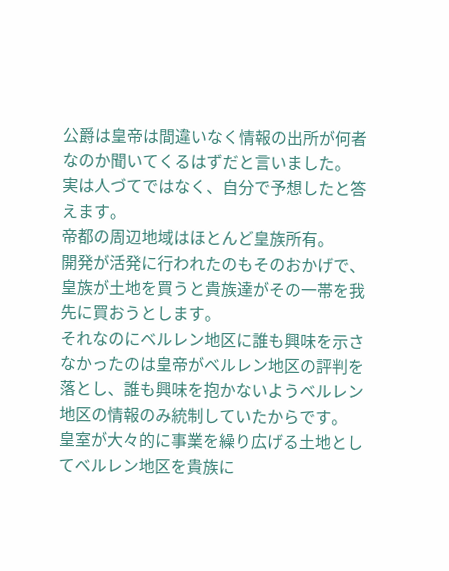公爵は皇帝は間違いなく情報の出所が何者なのか聞いてくるはずだと言いました。
実は人づてではなく、自分で予想したと答えます。
帝都の周辺地域はほとんど皇族所有。
開発が活発に行われたのもそのおかげで、皇族が土地を買うと貴族達がその一帯を我先に買おうとします。
それなのにベルレン地区に誰も興味を示さなかったのは皇帝がベルレン地区の評判を落とし、誰も興味を抱かないようベルレン地区の情報のみ統制していたからです。
皇室が大々的に事業を繰り広げる土地としてベルレン地区を貴族に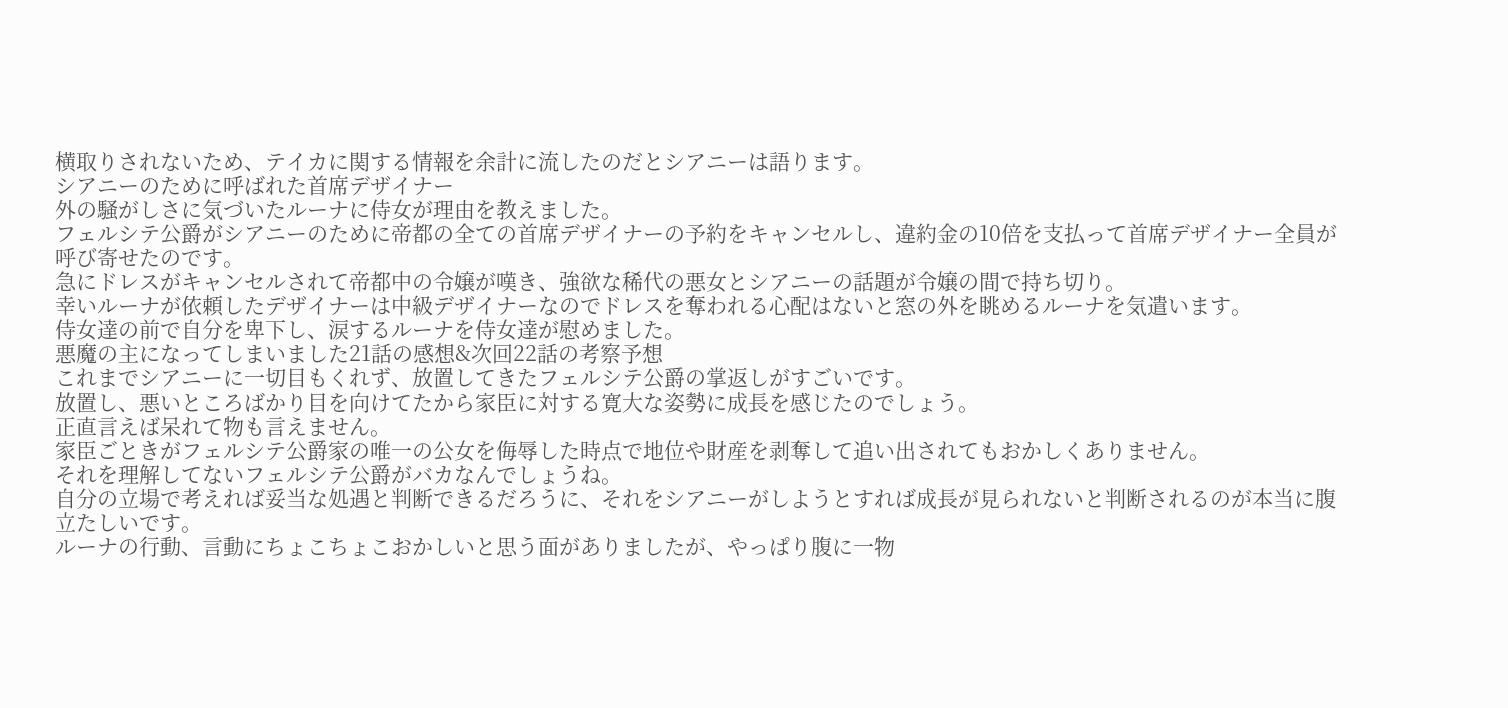横取りされないため、テイカに関する情報を余計に流したのだとシアニーは語ります。
シアニーのために呼ばれた首席デザイナー
外の騒がしさに気づいたルーナに侍女が理由を教えました。
フェルシテ公爵がシアニーのために帝都の全ての首席デザイナーの予約をキャンセルし、違約金の10倍を支払って首席デザイナー全員が呼び寄せたのです。
急にドレスがキャンセルされて帝都中の令嬢が嘆き、強欲な稀代の悪女とシアニーの話題が令嬢の間で持ち切り。
幸いルーナが依頼したデザイナーは中級デザイナーなのでドレスを奪われる心配はないと窓の外を眺めるルーナを気遣います。
侍女達の前で自分を卑下し、涙するルーナを侍女達が慰めました。
悪魔の主になってしまいました21話の感想&次回22話の考察予想
これまでシアニーに一切目もくれず、放置してきたフェルシテ公爵の掌返しがすごいです。
放置し、悪いところばかり目を向けてたから家臣に対する寛大な姿勢に成長を感じたのでしょう。
正直言えば呆れて物も言えません。
家臣ごときがフェルシテ公爵家の唯一の公女を侮辱した時点で地位や財産を剥奪して追い出されてもおかしくありません。
それを理解してないフェルシテ公爵がバカなんでしょうね。
自分の立場で考えれば妥当な処遇と判断できるだろうに、それをシアニーがしようとすれば成長が見られないと判断されるのが本当に腹立たしいです。
ルーナの行動、言動にちょこちょこおかしいと思う面がありましたが、やっぱり腹に一物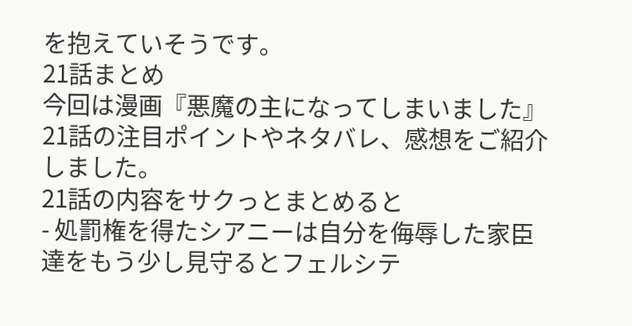を抱えていそうです。
21話まとめ
今回は漫画『悪魔の主になってしまいました』21話の注目ポイントやネタバレ、感想をご紹介しました。
21話の内容をサクっとまとめると
- 処罰権を得たシアニーは自分を侮辱した家臣達をもう少し見守るとフェルシテ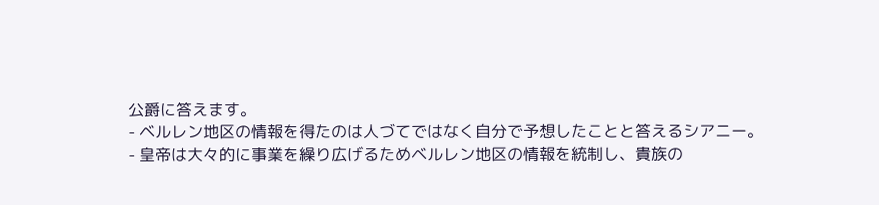公爵に答えます。
- ベルレン地区の情報を得たのは人づてではなく自分で予想したことと答えるシアニー。
- 皇帝は大々的に事業を繰り広げるためベルレン地区の情報を統制し、貴族の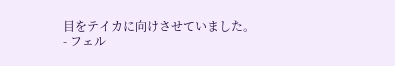目をテイカに向けさせていました。
- フェル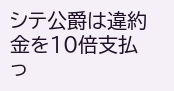シテ公爵は違約金を10倍支払っ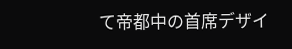て帝都中の首席デザイ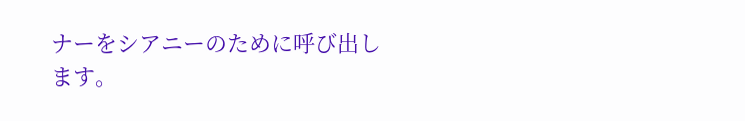ナーをシアニーのために呼び出します。